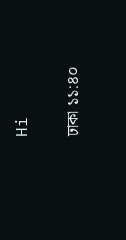Hi

ঢাকা ১১:৪০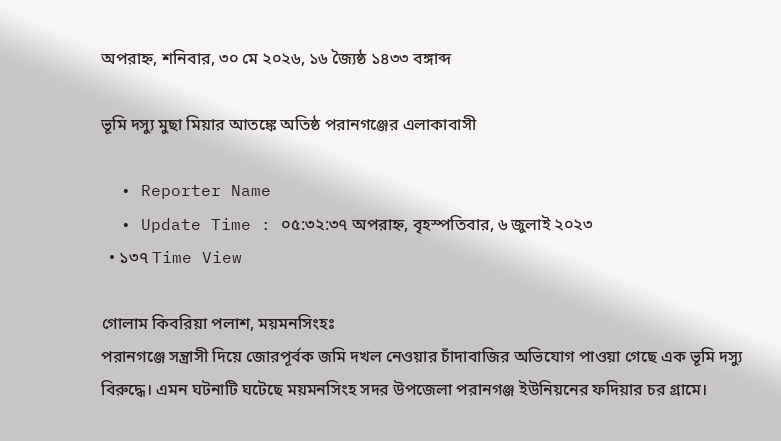অপরাহ্ন, শনিবার, ৩০ মে ২০২৬, ১৬ জ্যৈষ্ঠ ১৪৩৩ বঙ্গাব্দ

ভূমি দস্যু মুছা মিয়ার আতঙ্কে অতিষ্ঠ পরানগঞ্জের এলাকাবাসী

  • Reporter Name
  • Update Time : ০৫:৩২:৩৭ অপরাহ্ন, বৃহস্পতিবার, ৬ জুলাই ২০২৩
  • ১৩৭ Time View

গোলাম কিবরিয়া পলাশ, ময়মনসিংহঃ
পরানগঞ্জে সন্ত্রাসী দিয়ে জোরপূর্বক জমি দখল নেওয়ার চাঁদাবাজির অভিযোগ পাওয়া গেছে এক ভূমি দস্যু বিরুদ্ধে। এমন ঘটনাটি ঘটেছে ময়মনসিংহ সদর উপজেলা পরানগঞ্জ ইউনিয়নের ফদিয়ার চর গ্রামে।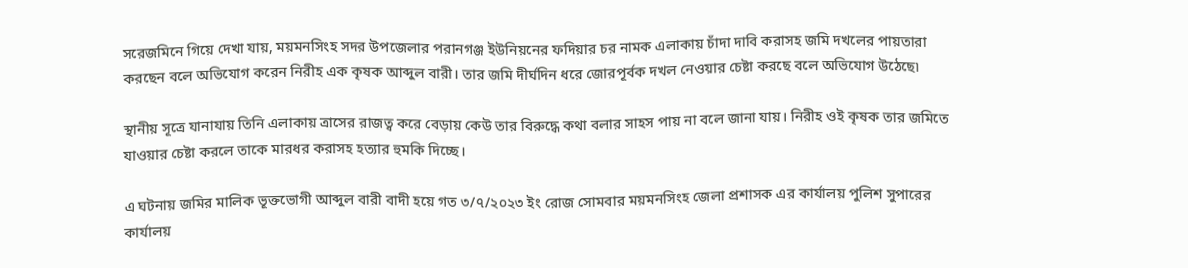সরেজমিনে গিয়ে দেখা যায়, ময়মনসিংহ সদর উপজেলার পরানগঞ্জ ইউনিয়নের ফদিয়ার চর নামক এলাকায় চাঁদা দাবি করাসহ জমি দখলের পায়তারা করছেন বলে অভিযোগ করেন নিরীহ এক কৃষক আব্দুল বারী। তার জমি দীর্ঘদিন ধরে জোরপূর্বক দখল নেওয়ার চেষ্টা করছে বলে অভিযোগ উঠেছে৷

স্থানীয় সূত্রে যানাযায় তিনি এলাকায় ত্রাসের রাজত্ব করে বেড়ায় কেউ তার বিরুদ্ধে কথা বলার সাহস পায় না বলে জানা যায়। নিরীহ ওই কৃষক তার জমিতে যাওয়ার চেষ্টা করলে তাকে মারধর করাসহ হত্যার হুমকি দিচ্ছে।

এ ঘটনায় জমির মালিক ভূক্তভোগী আব্দুল বারী বাদী হয়ে গত ৩/৭/২০২৩ ইং রোজ সোমবার ময়মনসিংহ জেলা প্রশাসক এর কার্যালয় পুলিশ সুপারের কার্যালয়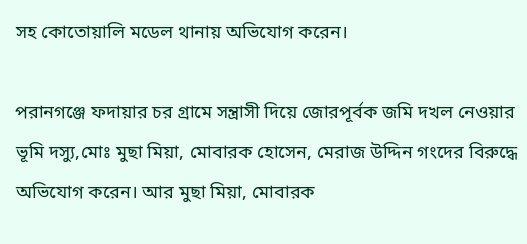সহ কোতোয়ালি মডেল থানায় অভিযোগ করেন।

পরানগঞ্জে ফদায়ার চর গ্রামে সন্ত্রাসী দিয়ে জোরপূর্বক জমি দখল নেওয়ার ভূমি দস্যু,মোঃ মুছা মিয়া, মোবারক হোসেন, মেরাজ উদ্দিন গংদের বিরুদ্ধে অভিযোগ করেন। আর মুছা মিয়া, মোবারক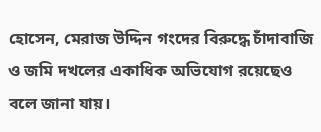হোসেন, মেরাজ উদ্দিন গংদের বিরুদ্ধে চাঁদাবাজি ও জমি দখলের একাধিক অভিযোগ রয়েছেও বলে জানা যায়।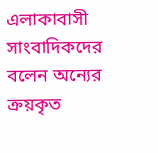এলাকাবাসী সাংবাদিকদের বলেন অন্যের ক্রয়কৃত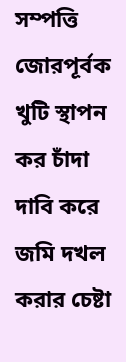সম্পত্তি জোরপূর্বক খুটি স্থাপন কর চাঁদা দাবি করে জমি দখল করার চেষ্টা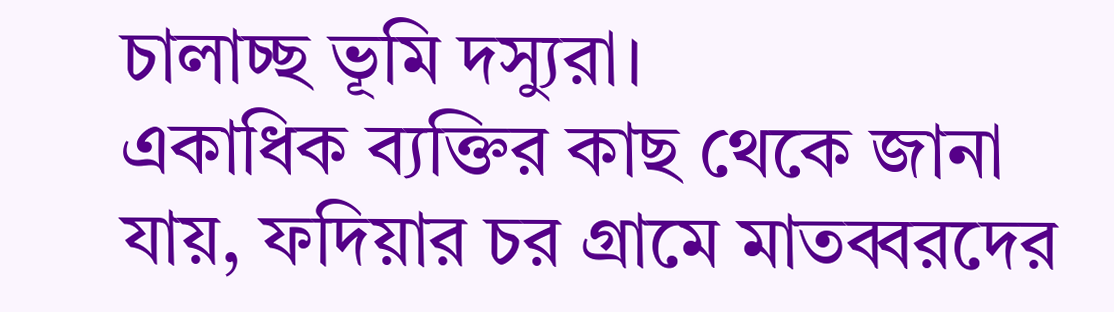চালাচ্ছ ভূমি দস্যুরা।
একাধিক ব্যক্তির কাছ থেকে জানা যায়, ফদিয়ার চর গ্রামে মাতব্বরদের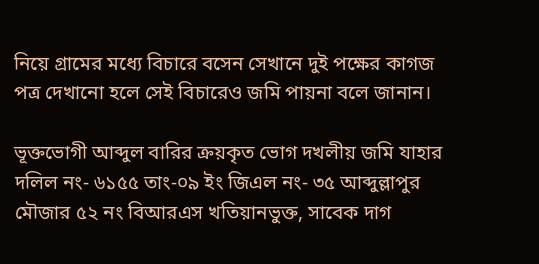নিয়ে গ্রামের মধ্যে বিচারে বসেন সেখানে দুই পক্ষের কাগজ পত্ৰ দেখানো হলে সেই বিচারেও জমি পায়না বলে জানান।

ভূক্তভোগী আব্দুল বারির ক্রয়কৃত ভোগ দখলীয় জমি যাহার দলিল নং- ৬১৫৫ তাং-০৯ ইং জিএল নং- ৩৫ আব্দুল্লাপুর মৌজার ৫২ নং বিআরএস খতিয়ানভুক্ত, সাবেক দাগ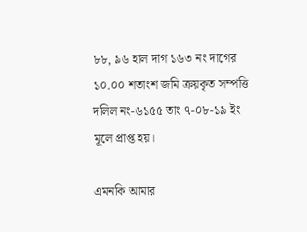৮৮, ৯৬ হাল দাগ ১৬৩ নং দাগের ১০.০০ শতাংশ জমি ক্রয়কৃত সম্পত্তি দলিল নং-৬১৫৫ তাং ৭-০৮-১৯ ইং মূলে প্রাপ্ত হয়।

এমনকি আমার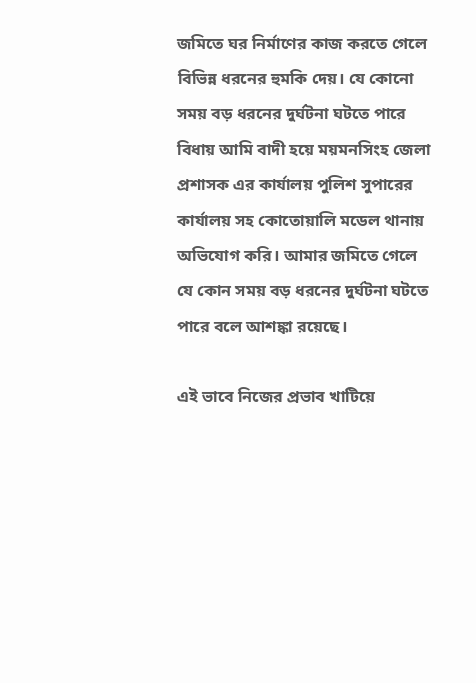জমিতে ঘর নির্মাণের কাজ করতে গেলে বিভিন্ন ধরনের হুমকি দেয়। যে কোনো সময় বড় ধরনের দুর্ঘটনা ঘটতে পারে বিধায় আমি বাদী হয়ে ময়মনসিংহ জেলা প্রশাসক এর কার্যালয় পুলিশ সুপারের কার্যালয় সহ কোতোয়ালি মডেল থানায় অভিযোগ করি। আমার জমিতে গেলে যে কোন সময় বড় ধরনের দুর্ঘটনা ঘটতে পারে বলে আশঙ্কা রয়েছে।

এই ভাবে নিজের প্রভাব খাটিয়ে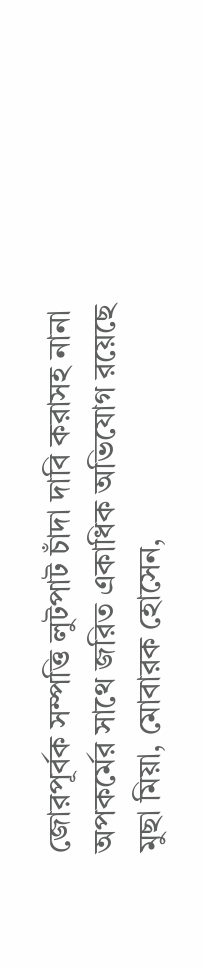জোরপূর্বক সম্পত্তি লুটপাট চাঁদা দাবি করাসহ নানা অপকর্মের সাথে জরিত একাধিক অভিযোগ রয়েছে মুছা মিয়া, মোবারক হোসেন,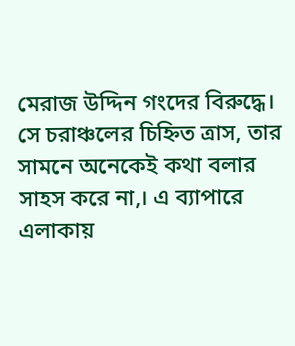মেরাজ উদ্দিন গংদের বিরুদ্ধে। সে চরাঞ্চলের চিহ্নিত ত্রাস, তার সামনে অনেকেই কথা বলার সাহস করে না,। এ ব্যাপারে এলাকায়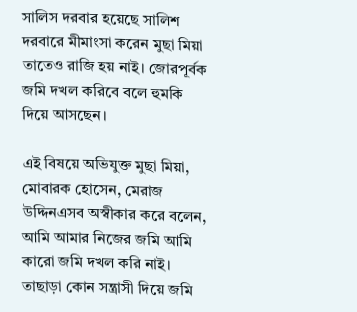সালিস দরবার হয়েছে সালিশ দরবারে মীমাংসা করেন মুছা মিয়া তাতেও রাজি হয় নাই। জোরপূর্বক জমি দখল করিবে বলে হুমকি দিয়ে আসছেন।

এই বিষয়ে অভিযুক্ত মুছা মিয়া, মোবারক হোসেন, মেরাজ উদ্দিনএসব অস্বীকার করে বলেন, আমি আমার নিজের জমি আমি কারো জমি দখল করি নাই। তাছাড়া কোন সন্ত্রাসী দিয়ে জমি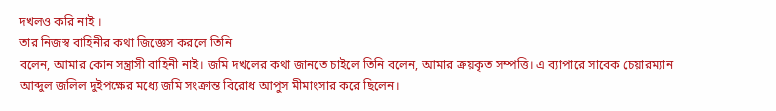দখলও করি নাই ।
তার নিজস্ব বাহিনীর কথা জিজ্ঞেস করলে তিনি
বলেন, আমার কোন সন্ত্রাসী বাহিনী নাই। জমি দখলের কথা জানতে চাইলে তিনি বলেন, আমার ক্রয়কৃত সম্পত্তি। এ ব‍্যাপারে সাবেক চেয়ারম্যান আব্দুল জলিল দুইপক্ষের মধ্যে জমি সংক্রান্ত বিরোধ আপুস মীমাংসার করে ছিলেন।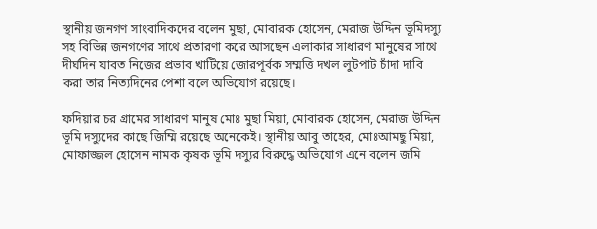স্থানীয় জনগণ সাংবাদিকদের বলেন মুছা, মোবারক হোসেন, মেরাজ উদ্দিন ভূমিদস্যু সহ বিভিন্ন জনগণের সাথে প্রতারণা করে আসছেন এলাকার সাধারণ মানুষের সাথে দীর্ঘদিন যাবত নিজের প্রভাব খাটিয়ে জোরপূর্বক সম্মত্তি দখল লুটপাট চাঁদা দাবি করা তার নিত্যদিনের পেশা বলে অভিযোগ রয়েছে।

ফদিয়ার চর গ্রামের সাধারণ মানুষ মোঃ মুছা মিয়া, মোবারক হোসেন, মেরাজ উদ্দিন ভূমি দস্যুদের কাছে জিম্মি রয়েছে অনেকেই। স্থানীয় আবু তাহের, মোঃআমছু মিয়া, মোফাজ্জল হোসেন নামক কৃষক ভূমি দস্যুর বিরুদ্ধে অভিযোগ এনে বলেন জমি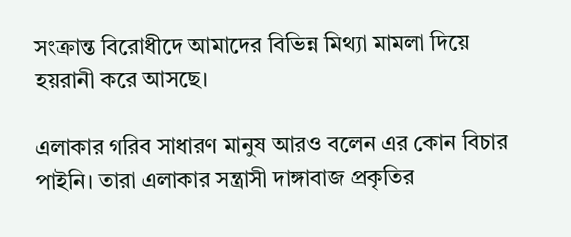সংক্রান্ত বিরোধীদে আমাদের বিভিন্ন মিথ্যা মামলা দিয়ে হয়রানী করে আসছে।

এলাকার গরিব সাধারণ মানুষ আরও বলেন এর কোন বিচার পাইনি। তারা এলাকার সন্ত্রাসী দাঙ্গাবাজ প্রকৃতির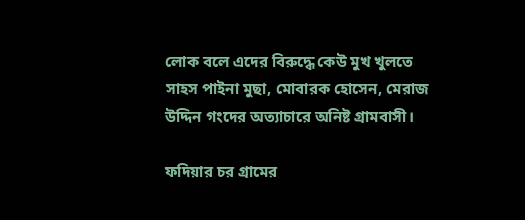লোক বলে এদের বিরুদ্ধে কেউ মুখ খুলতে সাহস পাইনা মুছা, মোবারক হোসেন, মেরাজ উদ্দিন গংদের অত্যাচারে অনিষ্ট গ্রামবাসী।

ফদিয়ার চর গ্রামের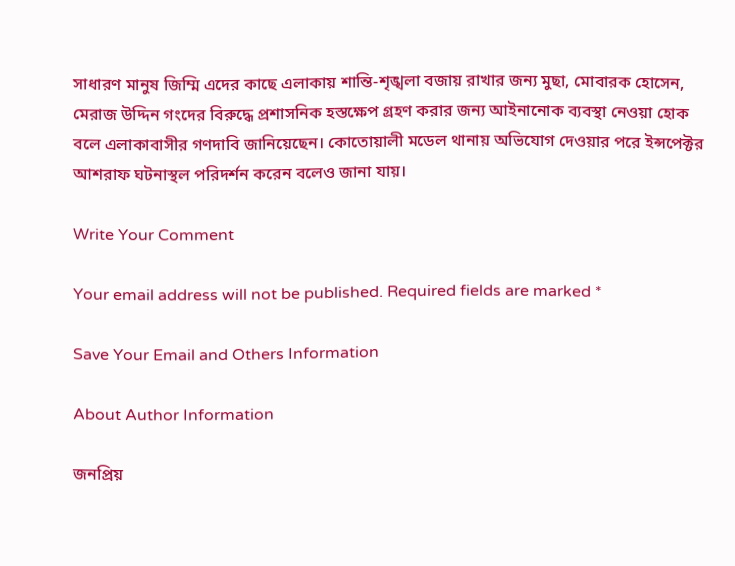সাধারণ মানুষ জিম্মি এদের কাছে এলাকায় শান্তি-শৃঙ্খলা বজায় রাখার জন্য মুছা, মোবারক হোসেন, মেরাজ উদ্দিন গংদের বিরুদ্ধে প্রশাসনিক হস্তক্ষেপ গ্রহণ করার জন্য আইনানোক ব্যবস্থা নেওয়া হোক বলে এলাকাবাসীর গণদাবি জানিয়েছেন। কোতোয়ালী মডেল থানায় অভিযোগ দেওয়ার পরে ইন্সপেক্টর আশরাফ ঘটনাস্থল পরিদর্শন করেন বলেও জানা যায়।

Write Your Comment

Your email address will not be published. Required fields are marked *

Save Your Email and Others Information

About Author Information

জনপ্রিয়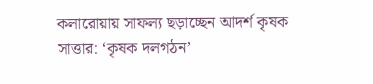কলারোয়ায় সাফল্য ছড়াচ্ছেন আদর্শ কৃষক সাত্তার: ‘কৃষক দলগঠন’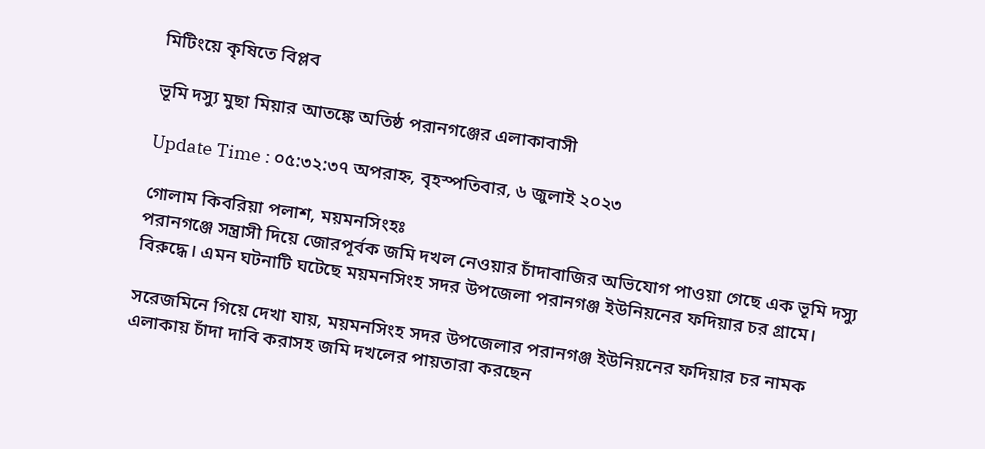মিটিংয়ে কৃষিতে বিপ্লব

ভূমি দস্যু মুছা মিয়ার আতঙ্কে অতিষ্ঠ পরানগঞ্জের এলাকাবাসী

Update Time : ০৫:৩২:৩৭ অপরাহ্ন, বৃহস্পতিবার, ৬ জুলাই ২০২৩

গোলাম কিবরিয়া পলাশ, ময়মনসিংহঃ
পরানগঞ্জে সন্ত্রাসী দিয়ে জোরপূর্বক জমি দখল নেওয়ার চাঁদাবাজির অভিযোগ পাওয়া গেছে এক ভূমি দস্যু বিরুদ্ধে। এমন ঘটনাটি ঘটেছে ময়মনসিংহ সদর উপজেলা পরানগঞ্জ ইউনিয়নের ফদিয়ার চর গ্রামে।

সরেজমিনে গিয়ে দেখা যায়, ময়মনসিংহ সদর উপজেলার পরানগঞ্জ ইউনিয়নের ফদিয়ার চর নামক এলাকায় চাঁদা দাবি করাসহ জমি দখলের পায়তারা করছেন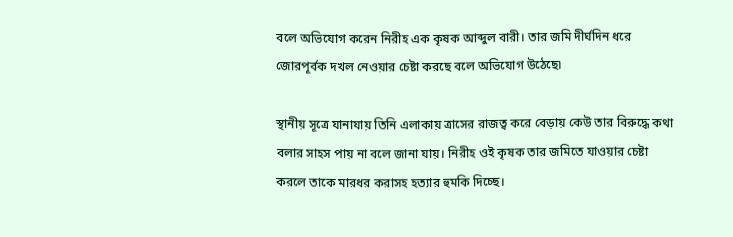বলে অভিযোগ করেন নিরীহ এক কৃষক আব্দুল বারী। তার জমি দীর্ঘদিন ধরে জোরপূর্বক দখল নেওয়ার চেষ্টা করছে বলে অভিযোগ উঠেছে৷

স্থানীয় সূত্রে যানাযায় তিনি এলাকায় ত্রাসের রাজত্ব করে বেড়ায় কেউ তার বিরুদ্ধে কথা বলার সাহস পায় না বলে জানা যায়। নিরীহ ওই কৃষক তার জমিতে যাওয়ার চেষ্টা করলে তাকে মারধর করাসহ হত্যার হুমকি দিচ্ছে।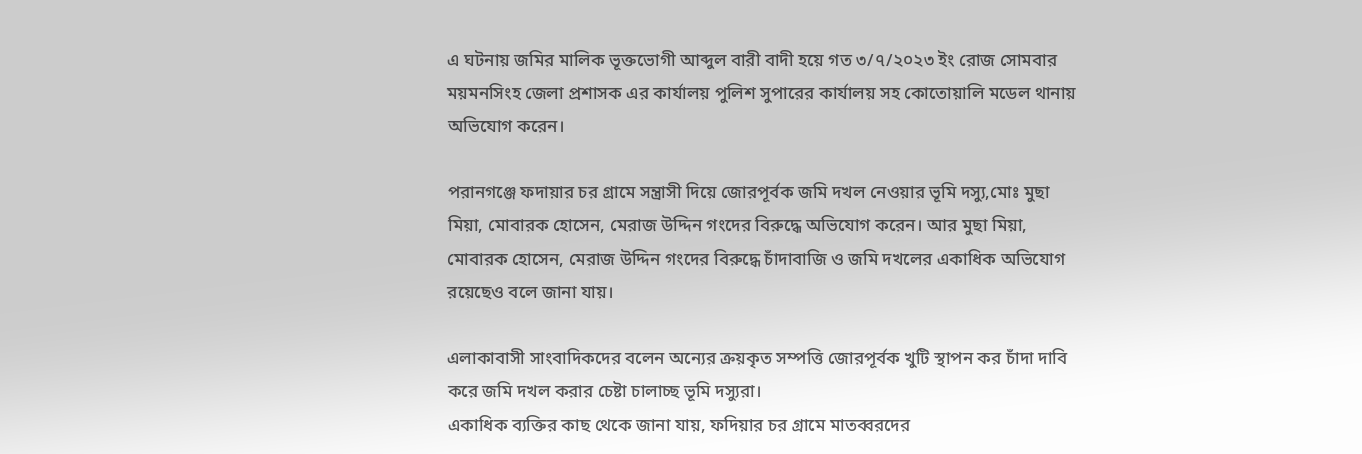এ ঘটনায় জমির মালিক ভূক্তভোগী আব্দুল বারী বাদী হয়ে গত ৩/৭/২০২৩ ইং রোজ সোমবার ময়মনসিংহ জেলা প্রশাসক এর কার্যালয় পুলিশ সুপারের কার্যালয় সহ কোতোয়ালি মডেল থানায় অভিযোগ করেন।

পরানগঞ্জে ফদায়ার চর গ্রামে সন্ত্রাসী দিয়ে জোরপূর্বক জমি দখল নেওয়ার ভূমি দস্যু,মোঃ মুছা মিয়া, মোবারক হোসেন, মেরাজ উদ্দিন গংদের বিরুদ্ধে অভিযোগ করেন। আর মুছা মিয়া, মোবারক হোসেন, মেরাজ উদ্দিন গংদের বিরুদ্ধে চাঁদাবাজি ও জমি দখলের একাধিক অভিযোগ রয়েছেও বলে জানা যায়।

এলাকাবাসী সাংবাদিকদের বলেন অন্যের ক্রয়কৃত সম্পত্তি জোরপূর্বক খুটি স্থাপন কর চাঁদা দাবি করে জমি দখল করার চেষ্টা চালাচ্ছ ভূমি দস্যুরা।
একাধিক ব্যক্তির কাছ থেকে জানা যায়, ফদিয়ার চর গ্রামে মাতব্বরদের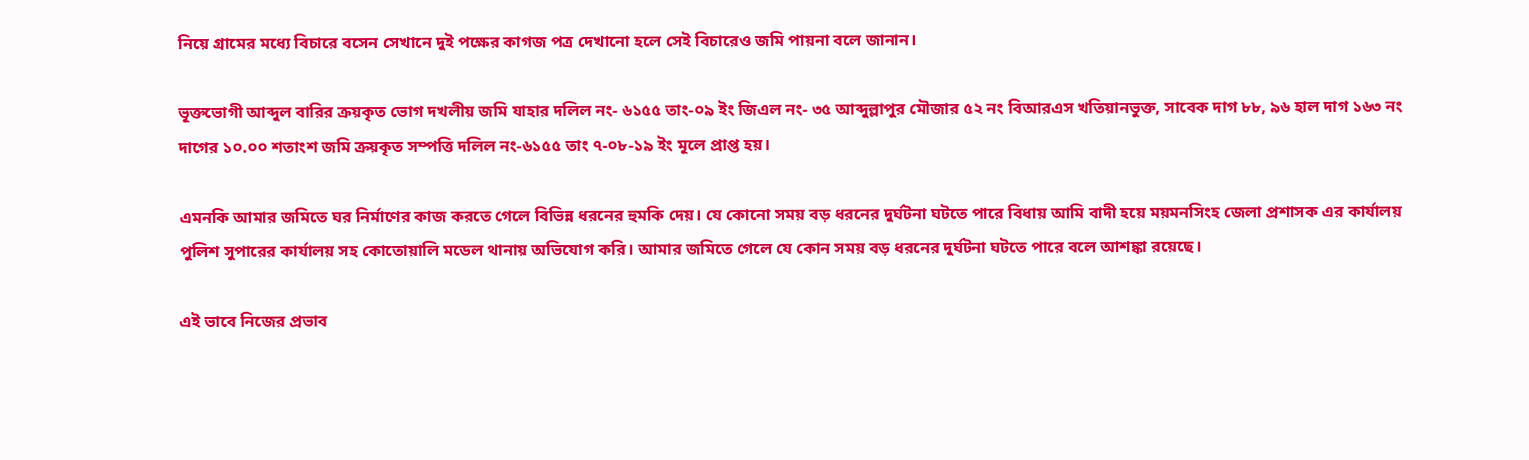নিয়ে গ্রামের মধ্যে বিচারে বসেন সেখানে দুই পক্ষের কাগজ পত্ৰ দেখানো হলে সেই বিচারেও জমি পায়না বলে জানান।

ভূক্তভোগী আব্দুল বারির ক্রয়কৃত ভোগ দখলীয় জমি যাহার দলিল নং- ৬১৫৫ তাং-০৯ ইং জিএল নং- ৩৫ আব্দুল্লাপুর মৌজার ৫২ নং বিআরএস খতিয়ানভুক্ত, সাবেক দাগ ৮৮, ৯৬ হাল দাগ ১৬৩ নং দাগের ১০.০০ শতাংশ জমি ক্রয়কৃত সম্পত্তি দলিল নং-৬১৫৫ তাং ৭-০৮-১৯ ইং মূলে প্রাপ্ত হয়।

এমনকি আমার জমিতে ঘর নির্মাণের কাজ করতে গেলে বিভিন্ন ধরনের হুমকি দেয়। যে কোনো সময় বড় ধরনের দুর্ঘটনা ঘটতে পারে বিধায় আমি বাদী হয়ে ময়মনসিংহ জেলা প্রশাসক এর কার্যালয় পুলিশ সুপারের কার্যালয় সহ কোতোয়ালি মডেল থানায় অভিযোগ করি। আমার জমিতে গেলে যে কোন সময় বড় ধরনের দুর্ঘটনা ঘটতে পারে বলে আশঙ্কা রয়েছে।

এই ভাবে নিজের প্রভাব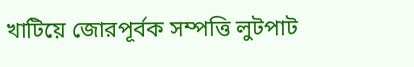খাটিয়ে জোরপূর্বক সম্পত্তি লুটপাট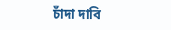চাঁদা দাবি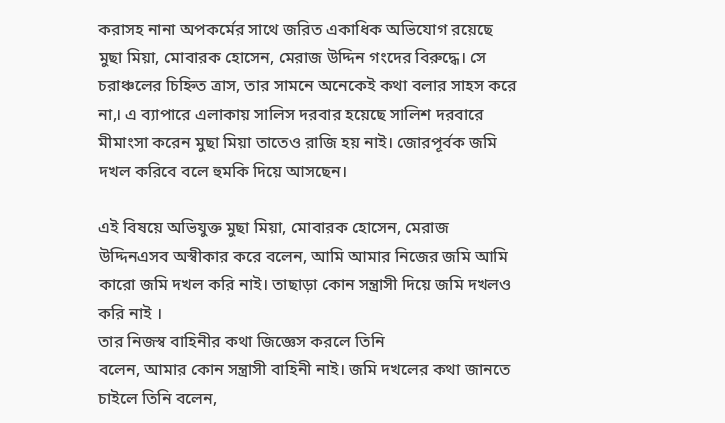করাসহ নানা অপকর্মের সাথে জরিত একাধিক অভিযোগ রয়েছে মুছা মিয়া, মোবারক হোসেন, মেরাজ উদ্দিন গংদের বিরুদ্ধে। সে চরাঞ্চলের চিহ্নিত ত্রাস, তার সামনে অনেকেই কথা বলার সাহস করে না,। এ ব্যাপারে এলাকায় সালিস দরবার হয়েছে সালিশ দরবারে মীমাংসা করেন মুছা মিয়া তাতেও রাজি হয় নাই। জোরপূর্বক জমি দখল করিবে বলে হুমকি দিয়ে আসছেন।

এই বিষয়ে অভিযুক্ত মুছা মিয়া, মোবারক হোসেন, মেরাজ উদ্দিনএসব অস্বীকার করে বলেন, আমি আমার নিজের জমি আমি কারো জমি দখল করি নাই। তাছাড়া কোন সন্ত্রাসী দিয়ে জমি দখলও করি নাই ।
তার নিজস্ব বাহিনীর কথা জিজ্ঞেস করলে তিনি
বলেন, আমার কোন সন্ত্রাসী বাহিনী নাই। জমি দখলের কথা জানতে চাইলে তিনি বলেন,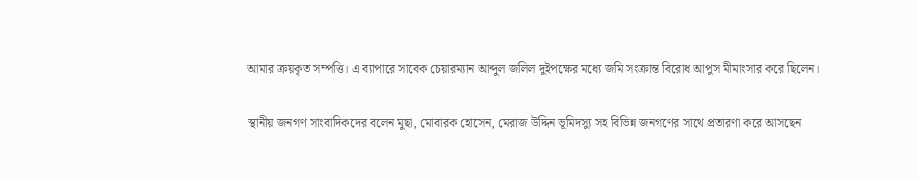আমার ক্রয়কৃত সম্পত্তি। এ ব‍্যাপারে সাবেক চেয়ারম্যান আব্দুল জলিল দুইপক্ষের মধ্যে জমি সংক্রান্ত বিরোধ আপুস মীমাংসার করে ছিলেন।

স্থানীয় জনগণ সাংবাদিকদের বলেন মুছা, মোবারক হোসেন, মেরাজ উদ্দিন ভূমিদস্যু সহ বিভিন্ন জনগণের সাথে প্রতারণা করে আসছেন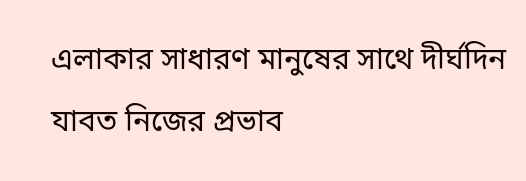এলাকার সাধারণ মানুষের সাথে দীর্ঘদিন যাবত নিজের প্রভাব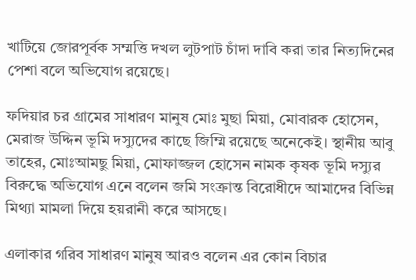খাটিয়ে জোরপূর্বক সম্মত্তি দখল লুটপাট চাঁদা দাবি করা তার নিত্যদিনের পেশা বলে অভিযোগ রয়েছে।

ফদিয়ার চর গ্রামের সাধারণ মানুষ মোঃ মুছা মিয়া, মোবারক হোসেন, মেরাজ উদ্দিন ভূমি দস্যুদের কাছে জিম্মি রয়েছে অনেকেই। স্থানীয় আবু তাহের, মোঃআমছু মিয়া, মোফাজ্জল হোসেন নামক কৃষক ভূমি দস্যুর বিরুদ্ধে অভিযোগ এনে বলেন জমি সংক্রান্ত বিরোধীদে আমাদের বিভিন্ন মিথ্যা মামলা দিয়ে হয়রানী করে আসছে।

এলাকার গরিব সাধারণ মানুষ আরও বলেন এর কোন বিচার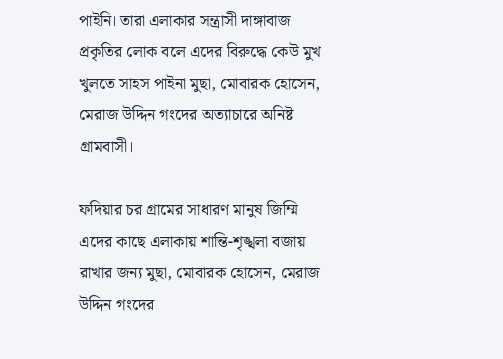পাইনি। তারা এলাকার সন্ত্রাসী দাঙ্গাবাজ প্রকৃতির লোক বলে এদের বিরুদ্ধে কেউ মুখ খুলতে সাহস পাইনা মুছা, মোবারক হোসেন, মেরাজ উদ্দিন গংদের অত্যাচারে অনিষ্ট গ্রামবাসী।

ফদিয়ার চর গ্রামের সাধারণ মানুষ জিম্মি এদের কাছে এলাকায় শান্তি-শৃঙ্খলা বজায় রাখার জন্য মুছা, মোবারক হোসেন, মেরাজ উদ্দিন গংদের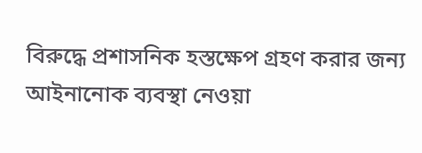বিরুদ্ধে প্রশাসনিক হস্তক্ষেপ গ্রহণ করার জন্য আইনানোক ব্যবস্থা নেওয়া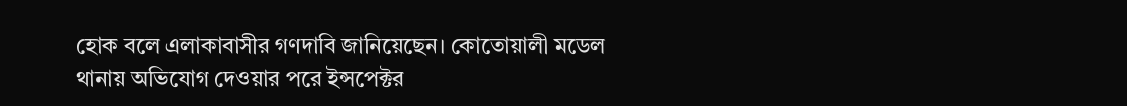হোক বলে এলাকাবাসীর গণদাবি জানিয়েছেন। কোতোয়ালী মডেল থানায় অভিযোগ দেওয়ার পরে ইন্সপেক্টর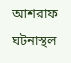আশরাফ ঘটনাস্থল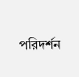পরিদর্শন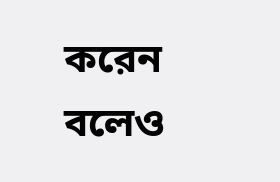করেন বলেও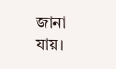জানা যায়।